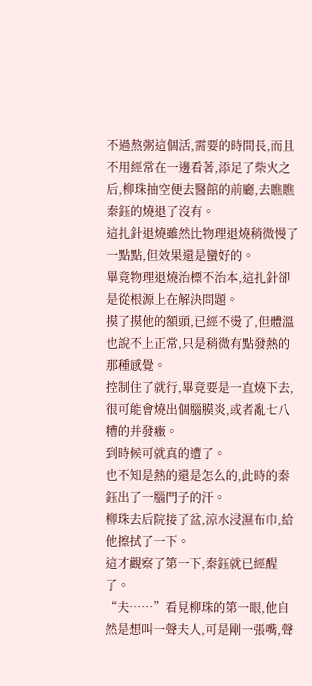不過熬粥這個活,需要的時間長,而且不用經常在一邊看著,添足了柴火之后,柳珠抽空便去醫館的前廳,去瞧瞧秦鈺的燒退了沒有。
這扎針退燒雖然比物理退燒稍微慢了一點點,但效果還是蠻好的。
畢竟物理退燒治標不治本,這扎針卻是從根源上在解決問題。
摸了摸他的額頭,已經不燙了,但體溫也說不上正常,只是稍微有點發熱的那種感覺。
控制住了就行,畢竟要是一直燒下去,很可能會燒出個腦膜炎,或者亂七八糟的并發癥。
到時候可就真的遭了。
也不知是熱的還是怎么的,此時的秦鈺出了一腦門子的汗。
柳珠去后院接了盆,涼水浸濕布巾,給他擦拭了一下。
這才觀察了第一下,秦鈺就已經醒了。
“夫……”看見柳珠的第一眼,他自然是想叫一聲夫人,可是剛一張嘴,聲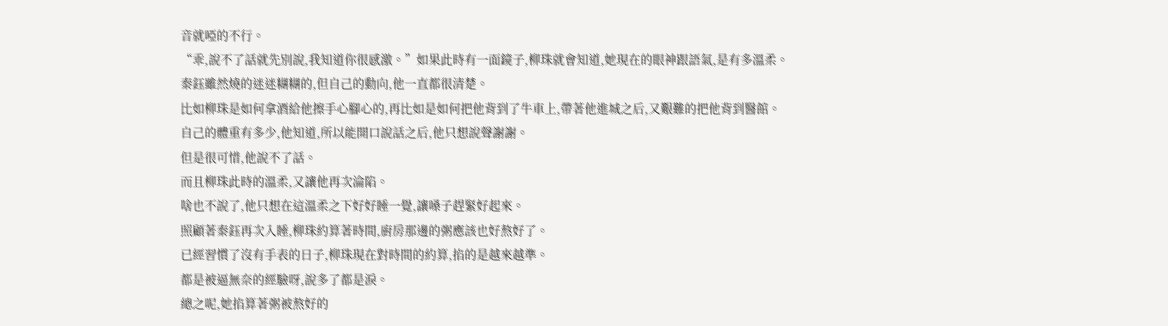音就啞的不行。
“乖,說不了話就先別說,我知道你很感激。”如果此時有一面鏡子,柳珠就會知道,她現在的眼神跟語氣,是有多溫柔。
秦鈺雖然燒的迷迷糊糊的,但自己的動向,他一直都很清楚。
比如柳珠是如何拿酒給他擦手心腳心的,再比如是如何把他背到了牛車上,帶著他進城之后,又艱難的把他背到醫館。
自己的體重有多少,他知道,所以能開口說話之后,他只想說聲謝謝。
但是很可惜,他說不了話。
而且柳珠此時的溫柔,又讓他再次淪陷。
啥也不說了,他只想在這溫柔之下好好睡一覺,讓嗓子趕緊好起來。
照顧著秦鈺再次入睡,柳珠約算著時間,廚房那邊的粥應該也好熬好了。
已經習慣了沒有手表的日子,柳珠現在對時間的約算,掐的是越來越準。
都是被逼無奈的經驗呀,說多了都是淚。
總之呢,她掐算著粥被熬好的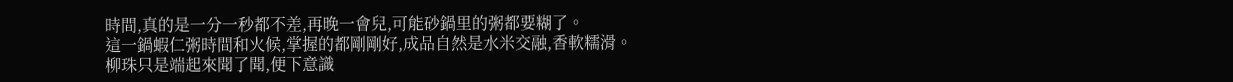時間,真的是一分一秒都不差,再晚一會兒,可能砂鍋里的粥都要糊了。
這一鍋蝦仁粥時間和火候,掌握的都剛剛好,成品自然是水米交融,香軟糯滑。
柳珠只是端起來聞了聞,便下意識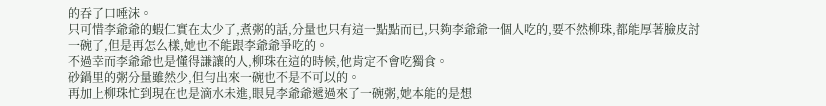的吞了口唾沫。
只可惜李爺爺的蝦仁實在太少了,煮粥的話,分量也只有這一點點而已,只夠李爺爺一個人吃的,要不然柳珠,都能厚著臉皮討一碗了,但是再怎么樣,她也不能跟李爺爺爭吃的。
不過幸而李爺爺也是懂得謙讓的人,柳珠在這的時候,他肯定不會吃獨食。
砂鍋里的粥分量雖然少,但勻出來一碗也不是不可以的。
再加上柳珠忙到現在也是滴水未進,眼見李爺爺遞過來了一碗粥,她本能的是想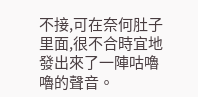不接,可在奈何肚子里面,很不合時宜地發出來了一陣咕嚕嚕的聲音。